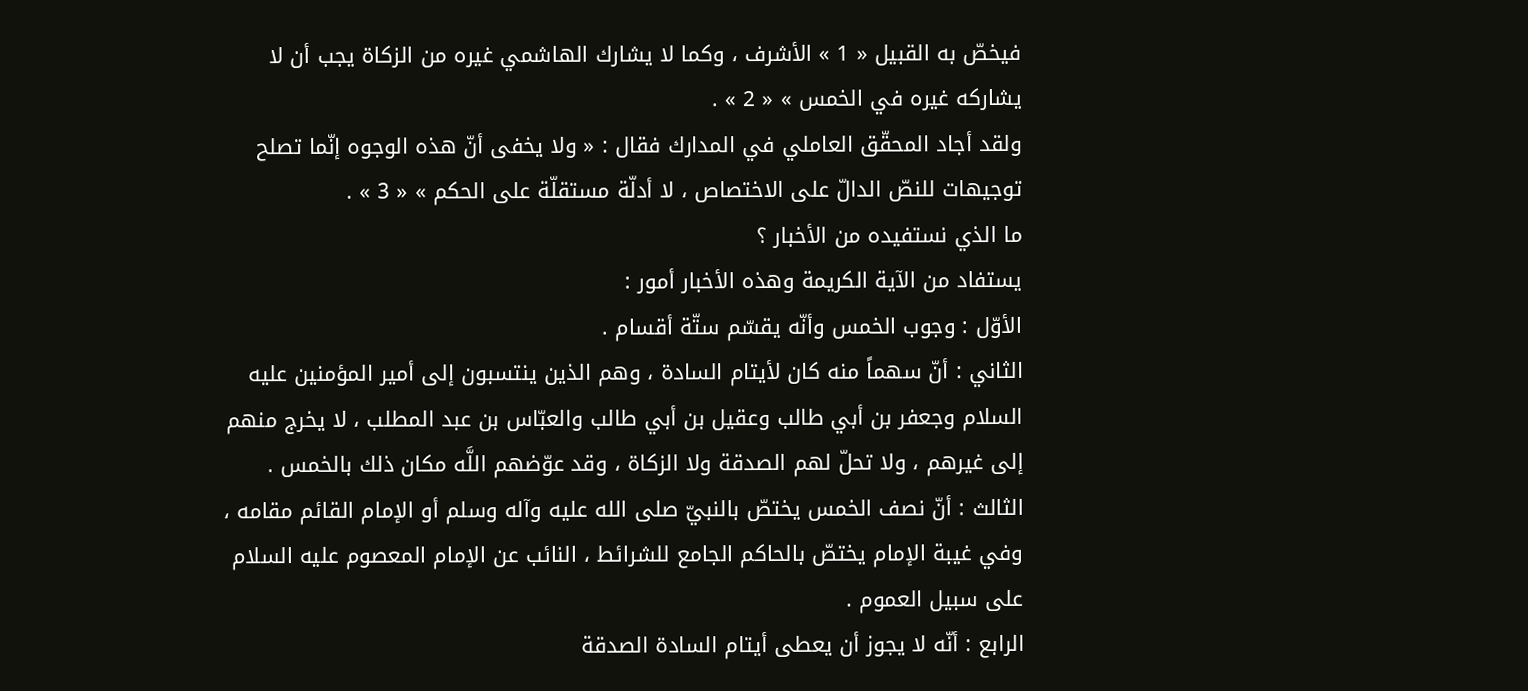فيخصّ به القبيل « 1 » الأشرف ، وكما لا يشارك الهاشمي غيره من الزكاة يجب أن لا يشاركه غيره في الخمس » « 2 » .
ولقد أجاد المحقّق العاملي في المدارك فقال : « ولا يخفى أنّ هذه الوجوه إنّما تصلح توجيهات للنصّ الدالّ على الاختصاص ، لا أدلّة مستقلّة على الحكم » « 3 » .
ما الذي نستفيده من الأخبار ؟
يستفاد من الآية الكريمة وهذه الأخبار أمور :
الأوّل : وجوب الخمس وأنّه يقسّم ستّة أقسام .
الثاني : أنّ سهماً منه كان لأيتام السادة ، وهم الذين ينتسبون إلى أمير المؤمنين عليه السلام وجعفر بن أبي طالب وعقيل بن أبي طالب والعبّاس بن عبد المطلب ، لا يخرج منهم إلى غيرهم ، ولا تحلّ لهم الصدقة ولا الزكاة ، وقد عوّضهم اللَّه مكان ذلك بالخمس .
الثالث : أنّ نصف الخمس يختصّ بالنبيّ صلى الله عليه وآله وسلم أو الإمام القائم مقامه ، وفي غيبة الإمام يختصّ بالحاكم الجامع للشرائط ، النائب عن الإمام المعصوم عليه السلام على سبيل العموم .
الرابع : أنّه لا يجوز أن يعطى أيتام السادة الصدقة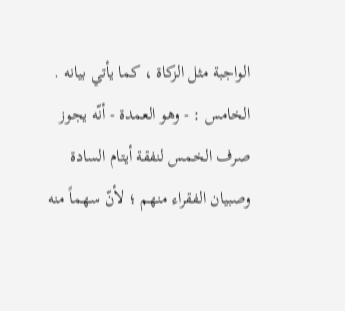الواجبة مثل الزكاة ، كما يأتي بيانه .
الخامس : - وهو العمدة - أنّه يجوز صرف الخمس لنفقة أيتام السادة وصبيان الفقراء منهم ؛ لأنّ سهماً منه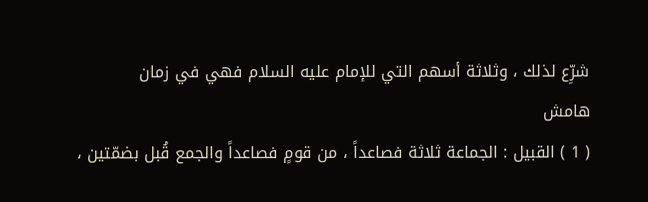شرِّع لذلك ، وثلاثة أسهم التي للإمام عليه السلام فهي في زمان
هامش
( 1 ) القبيل : الجماعة ثلاثة فصاعداً ، من قومٍ فصاعداً والجمع قُبل بضمّتين ،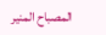المصباح المنير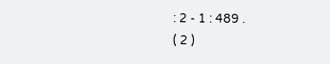: 2 - 1 : 489 .
( 2 )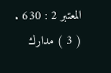المعتبر 2 : 630 .
( 3 ) مدارك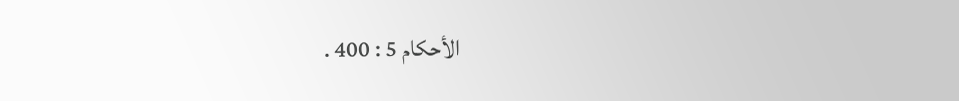الأحكام 5 : 400 .